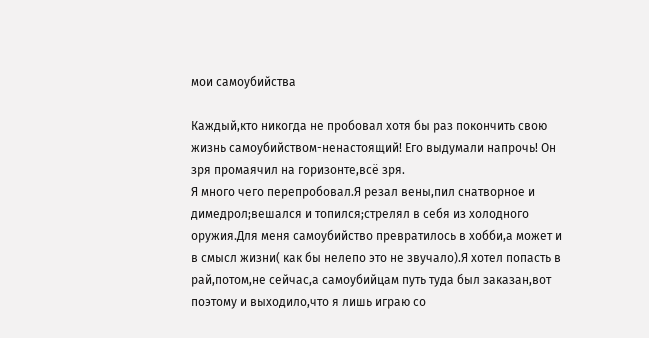мои самоубийства

Каждый,кто никогда не пробовал хотя бы раз покончить свою жизнь самоубийством-ненастоящий! Его выдумали напрочь! Он зря промаячил на горизонте,всё зря.
Я много чего перепробовал.Я резал вены,пил снатворное и димедрол;вешался и топился;стрелял в себя из холодного оружия.Для меня самоубийство превратилось в хобби,а может и в смысл жизни( как бы нелепо это не звучало).Я хотел попасть в рай,потом,не сейчас,а самоубийцам путь туда был заказан,вот поэтому и выходило,что я лишь играю со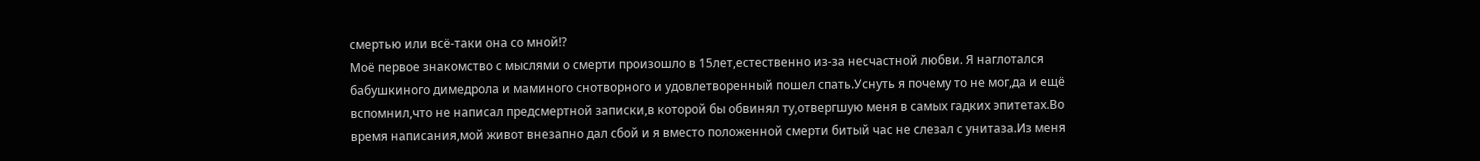смертью или всё-таки она со мной!?
Моё первое знакомство с мыслями о смерти произошло в 15лет,естественно из-за несчастной любви. Я наглотался бабушкиного димедрола и маминого снотворного и удовлетворенный пошел спать.Уснуть я почему то не мог,да и ещё вспомнил,что не написал предсмертной записки,в которой бы обвинял ту,отвергшую меня в самых гадких эпитетах.Во время написания,мой живот внезапно дал сбой и я вместо положенной смерти битый час не слезал с унитаза.Из меня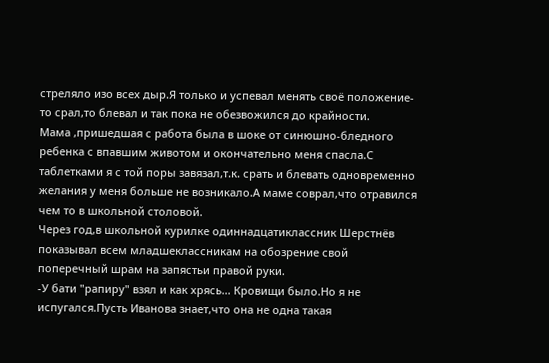стреляло изо всех дыр.Я только и успевал менять своё положение-то срал,то блевал и так пока не обезвожился до крайности.
Мама ,пришедшая с работа была в шоке от синюшно-бледного ребенка с впавшим животом и окончательно меня спасла.С таблетками я с той поры завязал,т.к. срать и блевать одновременно желания у меня больше не возникало.А маме соврал,что отравился чем то в школьной столовой.
Через год,в школьной курилке одиннадцатиклассник Шерстнёв показывал всем младшеклассникам на обозрение свой поперечный шрам на запястьи правой руки.
-У бати "рапиру" взял и как хрясь... Кровищи было.Но я не испугался.Пусть Иванова знает,что она не одна такая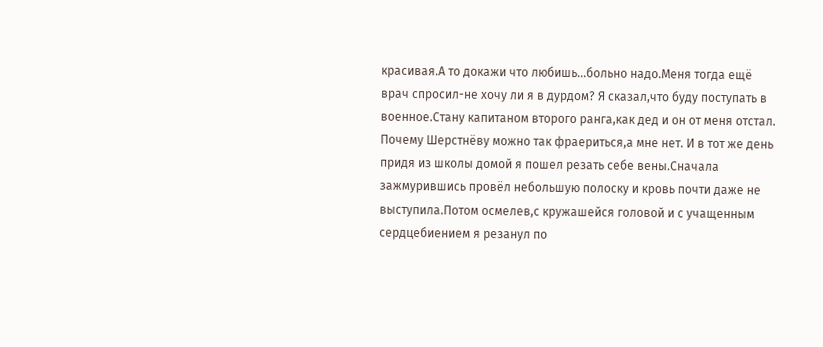красивая.А то докажи что любишь...больно надо.Меня тогда ещё врач спросил-не хочу ли я в дурдом? Я сказал,что буду поступать в военное.Стану капитаном второго ранга,как дед и он от меня отстал.
Почему Шерстнёву можно так фраериться,а мне нет. И в тот же день придя из школы домой я пошел резать себе вены.Сначала зажмурившись провёл небольшую полоску и кровь почти даже не выступила.Потом осмелев,с кружашейся головой и с учащенным сердцебиением я резанул по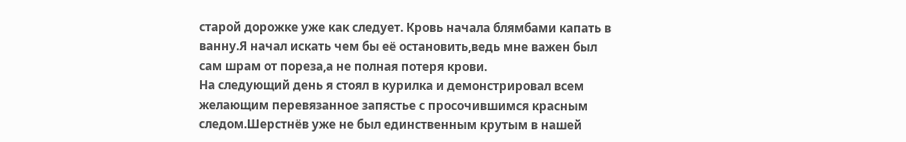старой дорожке уже как следует. Кровь начала блямбами капать в ванну.Я начал искать чем бы её остановить,ведь мне важен был сам шрам от пореза,а не полная потеря крови.
На следующий день я стоял в курилка и демонстрировал всем желающим перевязанное запястье с просочившимся красным следом.Шерстнёв уже не был единственным крутым в нашей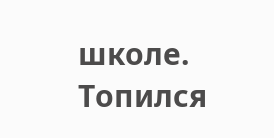школе.
Топился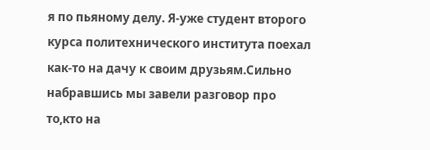я по пьяному делу. Я-уже студент второго курса политехнического института поехал как-то на дачу к своим друзьям.Сильно набравшись мы завели разговор про то,кто на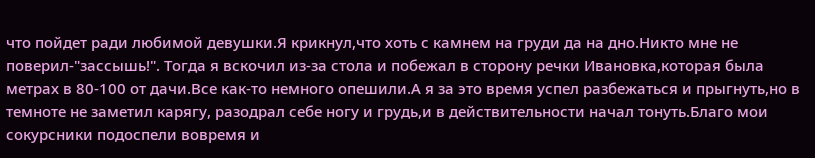что пойдет ради любимой девушки.Я крикнул,что хоть с камнем на груди да на дно.Никто мне не поверил-"зассышь!". Тогда я вскочил из-за стола и побежал в сторону речки Ивановка,которая была метрах в 80-100 от дачи.Все как-то немного опешили.А я за это время успел разбежаться и прыгнуть,но в темноте не заметил карягу, разодрал себе ногу и грудь,и в действительности начал тонуть.Благо мои сокурсники подоспели вовремя и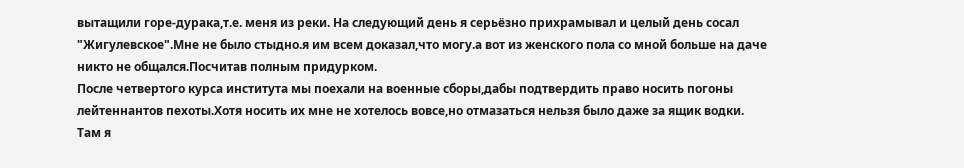вытащили горе-дурака,т.е. меня из реки. На следующий день я серьёзно прихрамывал и целый день сосал "Жигулевское".Мне не было стыдно.я им всем доказал,что могу.а вот из женского пола со мной больше на даче никто не общался.Посчитав полным придурком.
После четвертого курса института мы поехали на военные сборы,дабы подтвердить право носить погоны лейтеннантов пехоты.Хотя носить их мне не хотелось вовсе,но отмазаться нельзя было даже за ящик водки.
Там я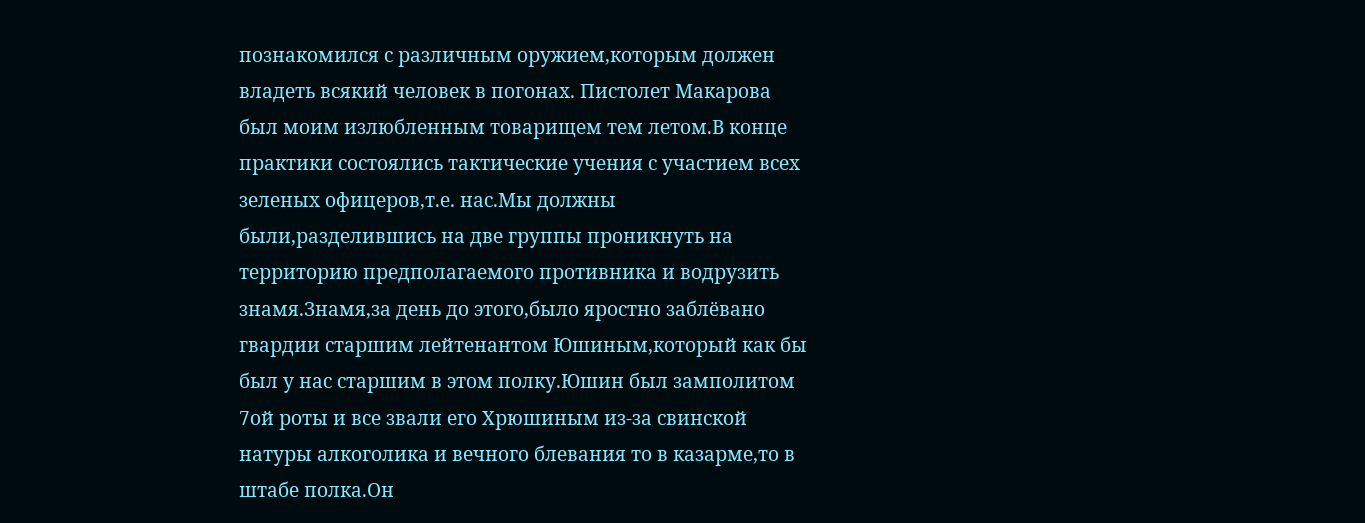познакомился с различным оружием,которым должен владеть всякий человек в погонах. Пистолет Макарова был моим излюбленным товарищем тем летом.В конце практики состоялись тактические учения с участием всех зеленых офицеров,т.е. нас.Мы должны были,разделившись на две группы проникнуть на территорию предполагаемого противника и водрузить знамя.Знамя,за день до этого,было яростно заблёвано гвардии старшим лейтенантом Юшиным,который как бы был у нас старшим в этом полку.Юшин был замполитом 7ой роты и все звали его Хрюшиным из-за свинской натуры алкоголика и вечного блевания то в казарме,то в штабе полка.Он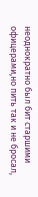неоднократно был бит старшими офицерами,но пить так и не бросал,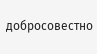добросовестно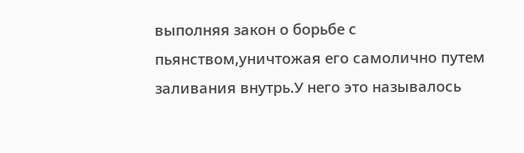выполняя закон о борьбе с пьянством,уничтожая его самолично путем заливания внутрь.У него это называлось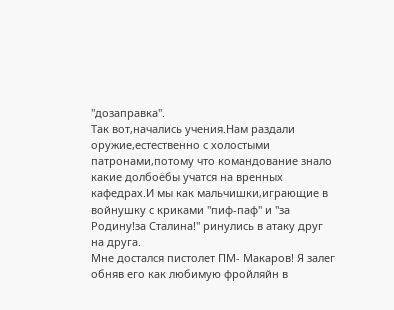"дозаправка".
Так вот,начались учения.Нам раздали оружие,естественно с холостыми патронами,потому что командование знало какие долбоёбы учатся на вренных кафедрах.И мы как мальчишки,играющие в войнушку с криками "пиф-паф" и "за Родину!за Сталина!" ринулись в атаку друг на друга.
Мне достался пистолет ПМ- Макаров! Я залег обняв его как любимую фройляйн в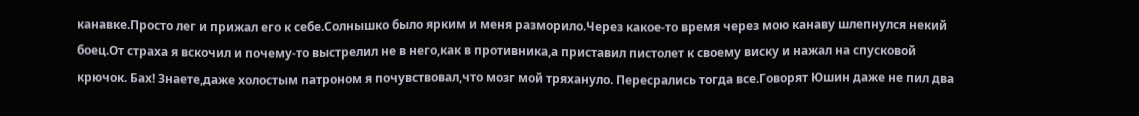канавке.Просто лег и прижал его к себе.Солнышко было ярким и меня разморило.Через какое-то время через мою канаву шлепнулся некий боец.От страха я вскочил и почему-то выстрелил не в него,как в противника,а приставил пистолет к своему виску и нажал на спусковой крючок. Бах! Знаете,даже холостым патроном я почувствовал,что мозг мой тряхануло. Пересрались тогда все.Говорят Юшин даже не пил два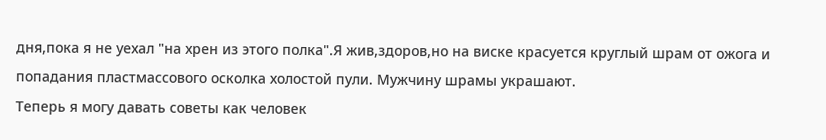дня,пока я не уехал "на хрен из этого полка".Я жив,здоров,но на виске красуется круглый шрам от ожога и попадания пластмассового осколка холостой пули. Мужчину шрамы украшают.
Теперь я могу давать советы как человек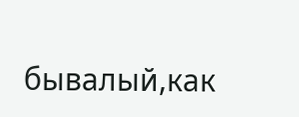бывалый,как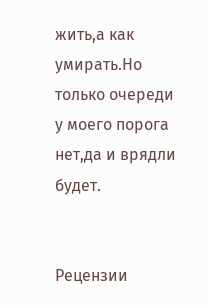жить,а как умирать.Но только очереди у моего порога нет,да и врядли будет.


Рецензии